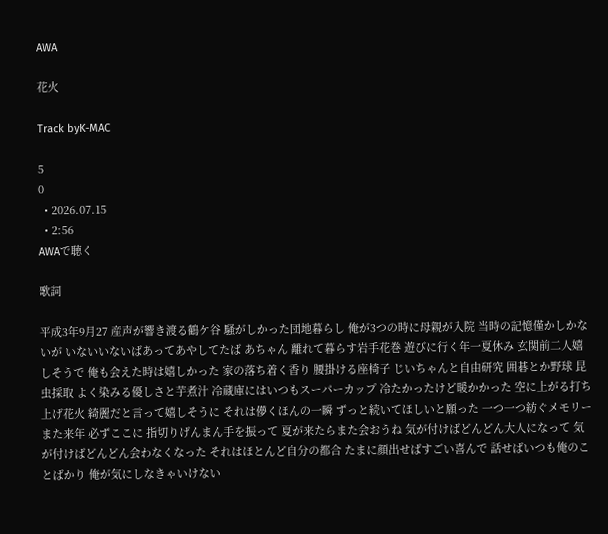AWA

花火

Track byK-MAC

5
0
  • 2026.07.15
  • 2:56
AWAで聴く

歌詞

平成3年9月27 産声が響き渡る鶴ケ谷 騒がしかった団地暮らし 俺が3つの時に母親が入院 当時の記憶僅かしかないが いないいないばあってあやしてたば あちゃん 離れて暮らす岩手花巻 遊びに行く年一夏休み 玄関前二人嬉しそうで 俺も会えた時は嬉しかった 家の落ち着く香り 腰掛ける座椅子 じいちゃんと自由研究 囲碁とか野球 昆虫採取 よく染みる優しさと芋煮汁 冷蔵庫にはいつもスーパーカップ 冷たかったけど暖かかった 空に上がる打ち上げ花火 綺麗だと言って嬉しそうに それは儚くほんの一瞬 ずっと続いてほしいと願った 一つ一つ紡ぐメモリー また来年 必ずここに 指切りげんまん手を振って 夏が来たらまた会おうね 気が付けばどんどん大人になって 気が付けばどんどん会わなくなった それはほとんど自分の都合 たまに顔出せばすごい喜んで 話せばいつも俺のことばかり 俺が気にしなきゃいけない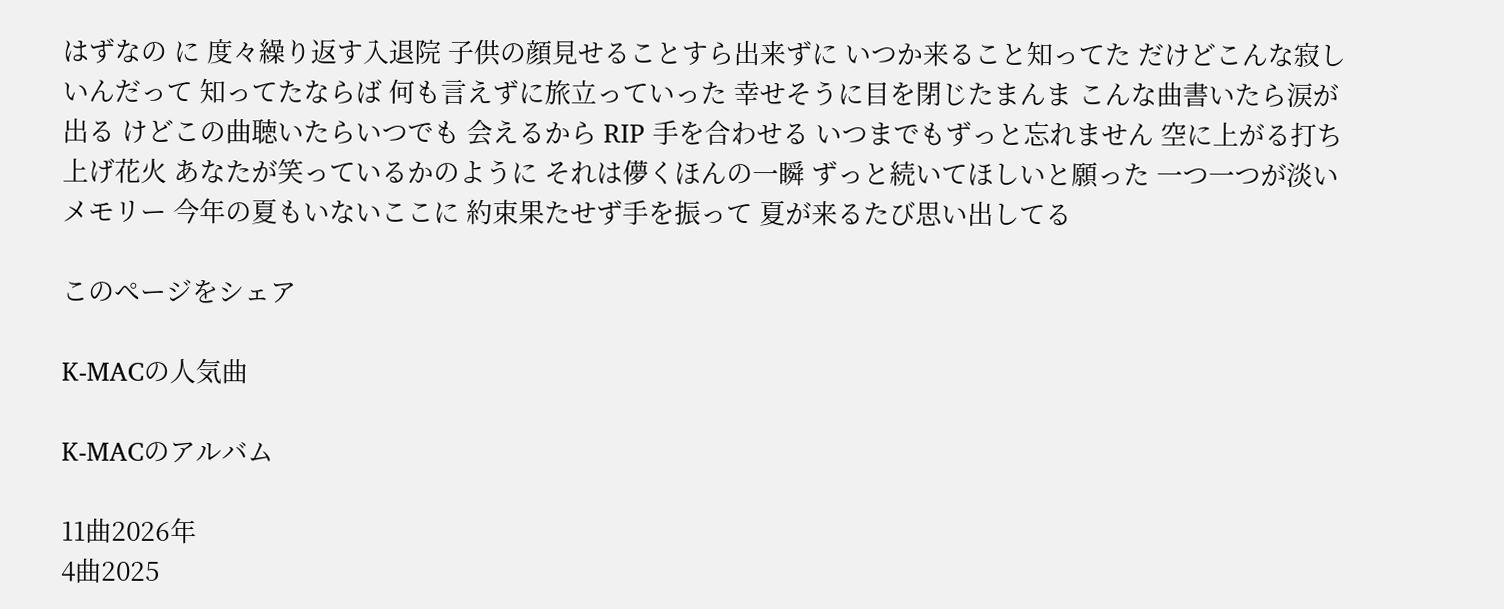はずなの に 度々繰り返す入退院 子供の顔見せることすら出来ずに いつか来ること知ってた だけどこんな寂しいんだって 知ってたならば 何も言えずに旅立っていった 幸せそうに目を閉じたまんま こんな曲書いたら涙が出る けどこの曲聴いたらいつでも 会えるから RIP 手を合わせる いつまでもずっと忘れません 空に上がる打ち上げ花火 あなたが笑っているかのように それは儚くほんの一瞬 ずっと続いてほしいと願った 一つ一つが淡いメモリー 今年の夏もいないここに 約束果たせず手を振って 夏が来るたび思い出してる

このページをシェア

K-MACの人気曲

K-MACのアルバム

11曲2026年
4曲2025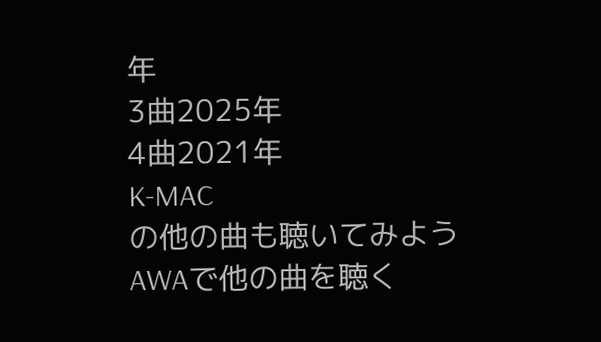年
3曲2025年
4曲2021年
K-MAC
の他の曲も聴いてみよう
AWAで他の曲を聴く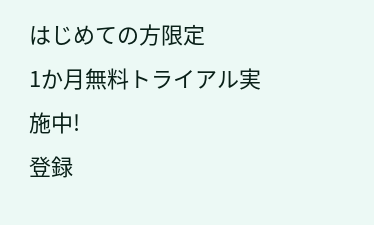はじめての方限定
1か月無料トライアル実施中!
登録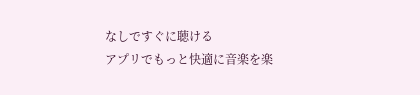なしですぐに聴ける
アプリでもっと快適に音楽を楽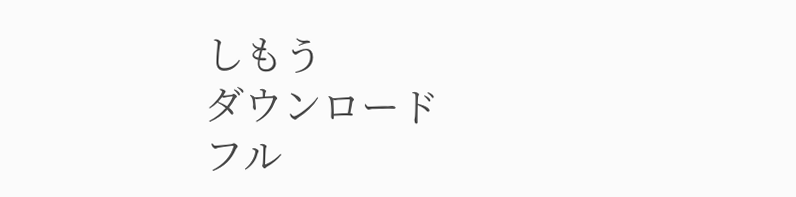しもう
ダウンロード
フル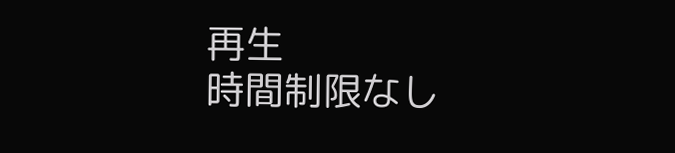再生
時間制限なし